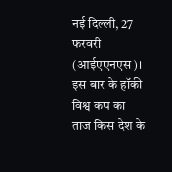नई दिल्ली, 27 फरवरी (आईएएनएस)। इस बार के हॉकी विश्व कप का ताज किस देश के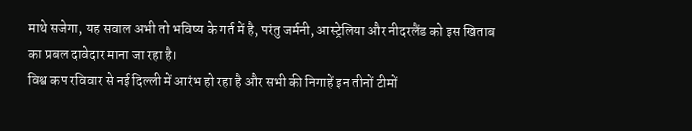माथे सजेगा, यह सवाल अभी तो भविष्य के गर्त में है, परंतु जर्मनी, आस्ट्रेलिया और नीदरलैंड को इस खिताब का प्रबल दावेदार माना जा रहा है।
विश्व कप रविवार से नई दिल्ली में आरंभ हो रहा है और सभी की निगाहें इन तीनों टीमों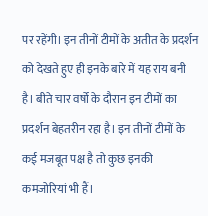पर रहेंगी। इन तीनों टीमों के अतीत के प्रदर्शन को देखते हुए ही इनके बारे में यह राय बनी है। बीते चार वर्षो के दौरान इन टीमों का प्रदर्शन बेहतरीन रहा है। इन तीनों टीमों के कई मजबूत पक्ष है तो कुछ इनकी कमजोरियां भी हैं।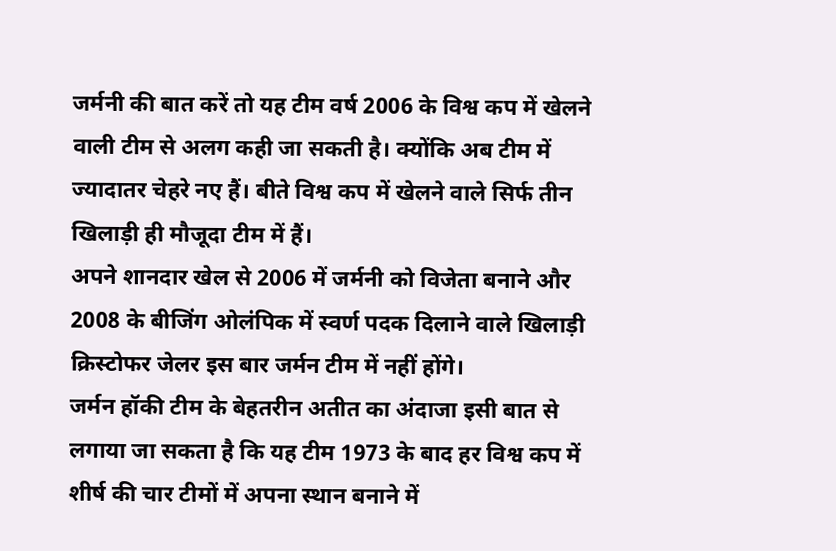जर्मनी की बात करें तो यह टीम वर्ष 2006 के विश्व कप में खेलने वाली टीम से अलग कही जा सकती है। क्योंकि अब टीम में ज्यादातर चेहरे नए हैं। बीते विश्व कप में खेलने वाले सिर्फ तीन खिलाड़ी ही मौजूदा टीम में हैं।
अपने शानदार खेल से 2006 में जर्मनी को विजेता बनाने और 2008 के बीजिंग ओलंपिक में स्वर्ण पदक दिलाने वाले खिलाड़ी क्रिस्टोफर जेलर इस बार जर्मन टीम में नहीं होंगे।
जर्मन हॉकी टीम के बेहतरीन अतीत का अंदाजा इसी बात से लगाया जा सकता है कि यह टीम 1973 के बाद हर विश्व कप में शीर्ष की चार टीमों में अपना स्थान बनाने में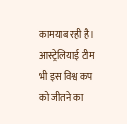कामयाब रही है।
आस्ट्रेलियाई टीम भी इस विश्व कप को जीतने का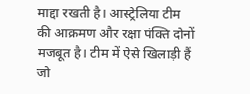माद्दा रखती है। आस्ट्रेलिया टीम की आक्रमण और रक्षा पंक्ति दोनों मजबूत है। टीम में ऐसे खिलाड़ी हैं जो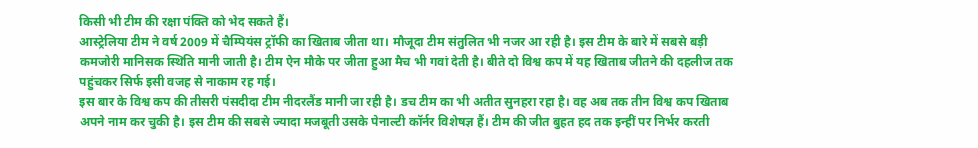किसी भी टीम की रक्षा पंक्ति को भेद सकते हैं।
आस्ट्रेलिया टीम ने वर्ष 2009 में चैम्पियंस ट्रॉफी का खिताब जीता था। मौजूदा टीम संतुलित भी नजर आ रही है। इस टीम के बारे में सबसे बड़ी कमजोरी मानिसक स्थिति मानी जाती है। टीम ऐन मौके पर जीता हुआ मैच भी गवां देती है। बीते दो विश्व कप में यह खिताब जीतने की दहलीज तक पहुंचकर सिर्फ इसी वजह से नाकाम रह गई।
इस बार के विश्व कप की तीसरी पंसदीदा टीम नीदरलैंड मानी जा रही है। डच टीम का भी अतीत सुनहरा रहा है। वह अब तक तीन विश्व कप खिताब अपने नाम कर चुकी है। इस टीम की सबसे ज्यादा मजबूती उसके पेनाल्टी कॉर्नर विशेषज्ञ हैं। टीम की जीत बुहत हद तक इन्हीं पर निर्भर करती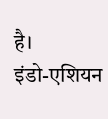है।
इंडो-एशियन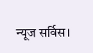न्यूज सर्विस।